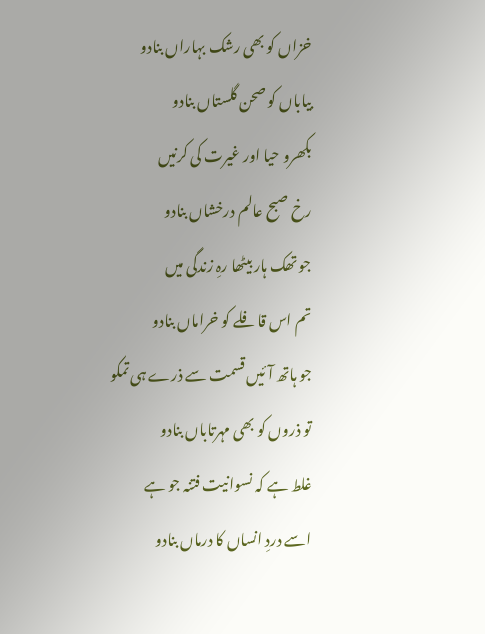خزاں کو بھی رشک بہاراں بنادو
بیاباں کو صحن گلستاں بنادو
بکھرو حیا اور غیرت کی کرنیں
رخ صبح عالم درخشاں بنادو
جو تھک ہار بیٹھا رہِ زندگی میں
تم اس قافلے کو خراماں بنادو
جو ہاتھ آئیں قسمت سے ذرے ہی تمکو
تو ذروں کو بھی مہرتاباں بنادو
غلط ہے کہ نسوانیت فتنہ جو ہے
اسے دردِ انساں کا درماں بنادو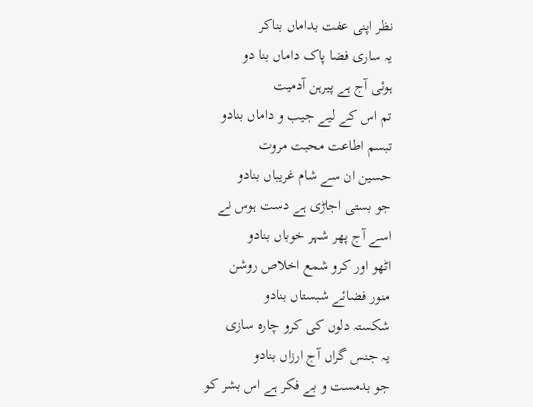نظر اپنی عفت بداماں بناکر
یہ ساری فضا پاک داماں بنا دو
ہوئی آج ہے پیرہن آدمیت
تم اس کے لیے جیب و داماں بنادو
تبسم اطاعت محبت مروت
حسین ان سے شام غریباں بنادو
جو بستی اجاڑی ہے دست ہوس نے
اسے آج پھر شہر خوباں بنادو
اٹھو اور کرو شمع اخلاص روشن
منور فضائے شبستاں بنادو
شکستہ دلوں کی کرو چارہ سازی
یہ جنس گراں آج ارزاں بنادو
جو بدمست و بے فکر ہے اس بشر کو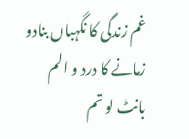غم زندگی کا نگہباں بنادو
زمانے کا درد و الم بانٹ لو تم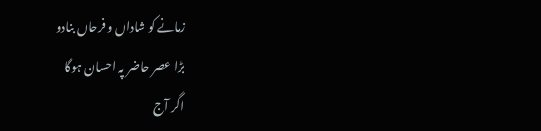زمانے کو شاداں و فرحاں بنادو
بڑا عصر حاضر پہ احسان ہوگا
اگر آج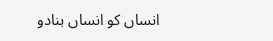انساں کو انساں بنادو